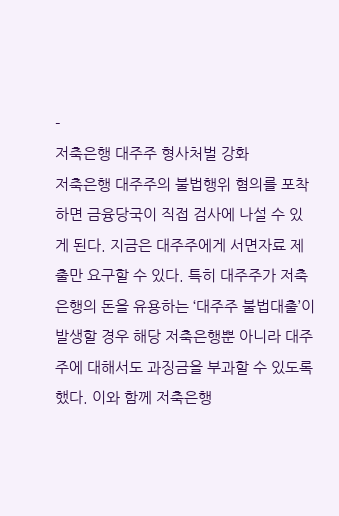-
저축은행 대주주 형사처벌 강화
저축은행 대주주의 불법행위 혐의를 포착하면 금융당국이 직접 검사에 나설 수 있게 된다. 지금은 대주주에게 서면자료 제출만 요구할 수 있다. 특히 대주주가 저축은행의 돈을 유용하는 ‘대주주 불법대출’이 발생할 경우 해당 저축은행뿐 아니라 대주주에 대해서도 과징금을 부과할 수 있도록 했다. 이와 함께 저축은행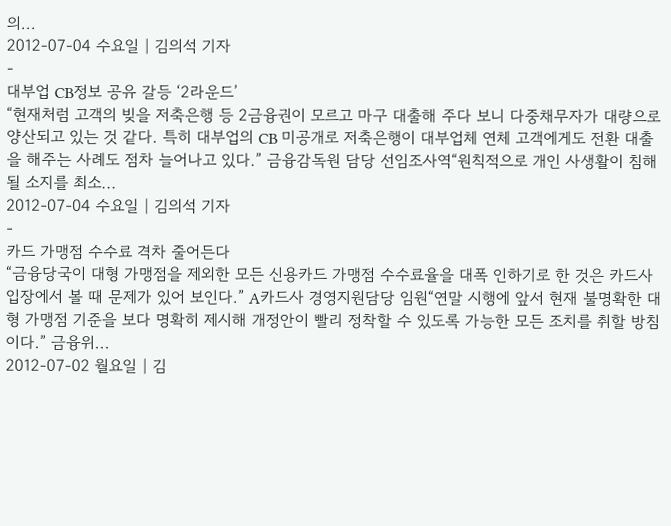의...
2012-07-04 수요일 | 김의석 기자
-
대부업 CB정보 공유 갈등 ‘2라운드’
“현재처럼 고객의 빚을 저축은행 등 2금융권이 모르고 마구 대출해 주다 보니 다중채무자가 대량으로 양산되고 있는 것 같다. 특히 대부업의 CB 미공개로 저축은행이 대부업체 연체 고객에게도 전환 대출을 해주는 사례도 점차 늘어나고 있다.” 금융감독원 담당 선임조사역“원칙적으로 개인 사생활이 침해될 소지를 최소...
2012-07-04 수요일 | 김의석 기자
-
카드 가맹점 수수료 격차 줄어든다
“금융당국이 대형 가맹점을 제외한 모든 신용카드 가맹점 수수료율을 대폭 인하기로 한 것은 카드사 입장에서 볼 때 문제가 있어 보인다.” A카드사 경영지원담당 임원“연말 시행에 앞서 현재 불명확한 대형 가맹점 기준을 보다 명확히 제시해 개정안이 빨리 정착할 수 있도록 가능한 모든 조치를 취할 방침이다.” 금융위...
2012-07-02 월요일 | 김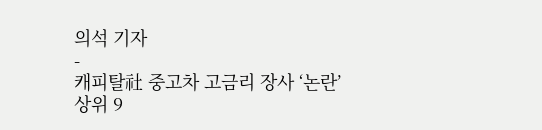의석 기자
-
캐피탈社 중고차 고금리 장사 ‘논란’
상위 9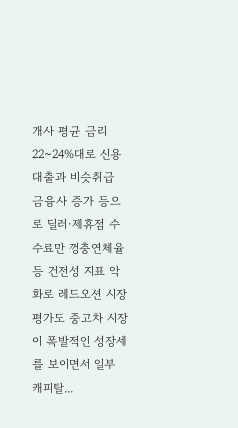개사 평균 금리 22~24%대로 신용대출과 비슷취급 금융사 증가 등으로 딜러·제휴점 수수료만 껑충연체율 등 건전성 지표 악화로 레드오션 시장 평가도 중고차 시장이 폭발적인 성장세를 보이면서 일부 캐피탈...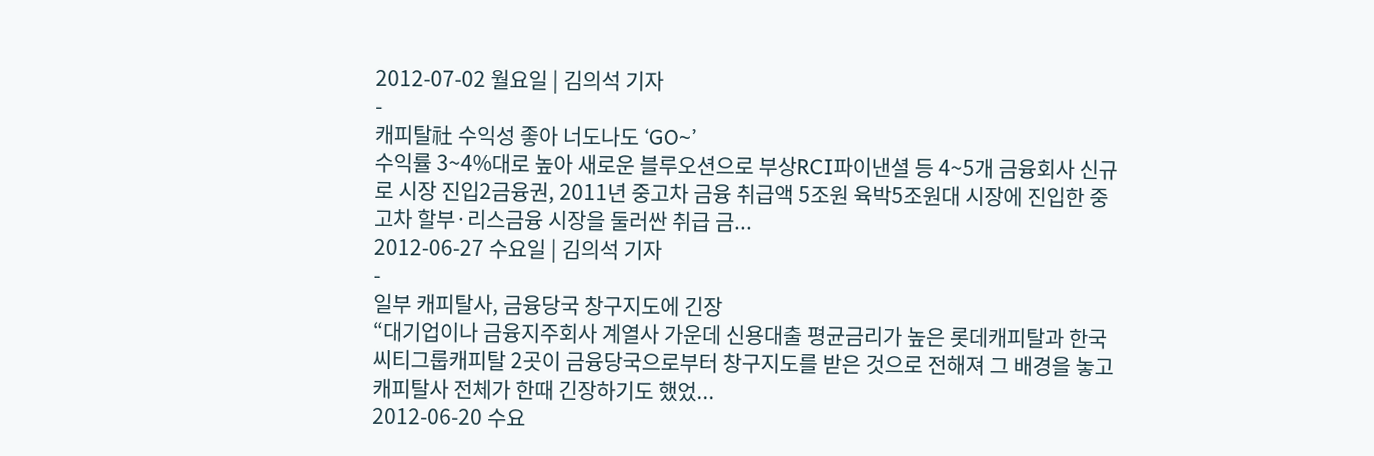2012-07-02 월요일 | 김의석 기자
-
캐피탈社 수익성 좋아 너도나도 ‘GO~’
수익률 3~4%대로 높아 새로운 블루오션으로 부상RCI파이낸셜 등 4~5개 금융회사 신규로 시장 진입2금융권, 2011년 중고차 금융 취급액 5조원 육박5조원대 시장에 진입한 중고차 할부·리스금융 시장을 둘러싼 취급 금...
2012-06-27 수요일 | 김의석 기자
-
일부 캐피탈사, 금융당국 창구지도에 긴장
“대기업이나 금융지주회사 계열사 가운데 신용대출 평균금리가 높은 롯데캐피탈과 한국씨티그룹캐피탈 2곳이 금융당국으로부터 창구지도를 받은 것으로 전해져 그 배경을 놓고 캐피탈사 전체가 한때 긴장하기도 했었...
2012-06-20 수요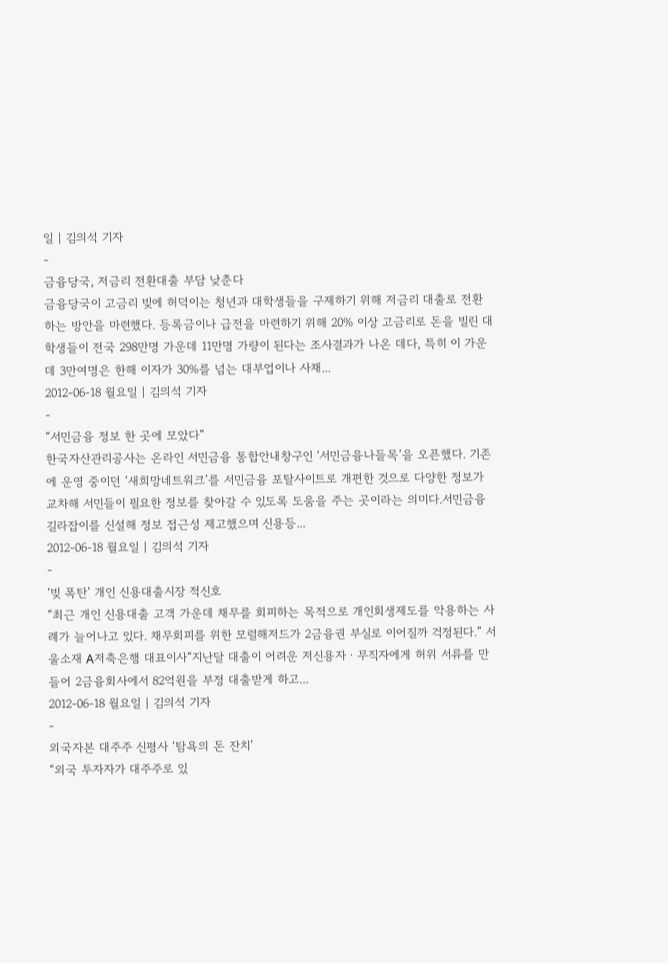일 | 김의석 기자
-
금융당국, 저금리 전환대출 부담 낮춘다
금융당국이 고금리 빚에 허덕이는 청년과 대학생들을 구제하기 위해 저금리 대출로 전환하는 방안을 마련했다. 등록금이나 급전을 마련하기 위해 20% 이상 고금리로 돈을 빌린 대학생들이 전국 298만명 가운데 11만명 가량이 된다는 조사결과가 나온 데다, 특히 이 가운데 3만여명은 한해 이자가 30%를 넘는 대부업이나 사채...
2012-06-18 월요일 | 김의석 기자
-
“서민금융 정보 한 곳에 모았다”
한국자산관리공사는 온라인 서민금융 통합안내창구인 ‘서민금융나들목’을 오픈했다. 기존에 운영 중이던 ‘새희망네트워크’를 서민금융 포탈사이트로 개편한 것으로 다양한 정보가 교차해 서민들이 필요한 정보를 찾아갈 수 있도록 도움을 주는 곳이라는 의미다.서민금융길라잡이를 신설해 정보 접근성 제고했으며 신용등...
2012-06-18 월요일 | 김의석 기자
-
‘빚 폭탄’ 개인 신용대출시장 적신호
“최근 개인 신용대출 고객 가운데 채무를 회피하는 목적으로 개인회생제도를 악용하는 사례가 늘어나고 있다. 채무회피를 위한 모럴해저드가 2금융권 부실로 이어질까 걱정된다.” 서울소재 A저축은행 대표이사“지난달 대출이 어려운 저신용자ㆍ무직자에게 허위 서류를 만들어 2금융회사에서 82억원을 부정 대출받게 하고...
2012-06-18 월요일 | 김의석 기자
-
외국자본 대주주 신평사 ‘탐욕의 돈 잔치’
“외국 투자자가 대주주로 있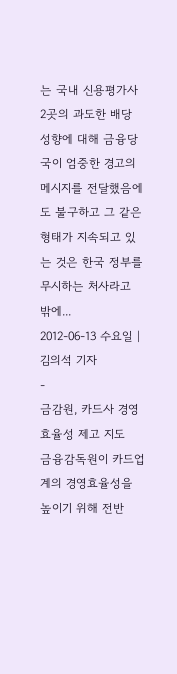는 국내 신용평가사 2곳의 과도한 배당 성향에 대해 금융당국이 엄중한 경고의 메시지를 전달했음에도 불구하고 그 같은 형태가 지속되고 있는 것은 한국 정부를 무시하는 처사라고 밖에...
2012-06-13 수요일 | 김의석 기자
-
금감원, 카드사 경영효율성 제고 지도
금융감독원이 카드업계의 경영효율성을 높이기 위해 전반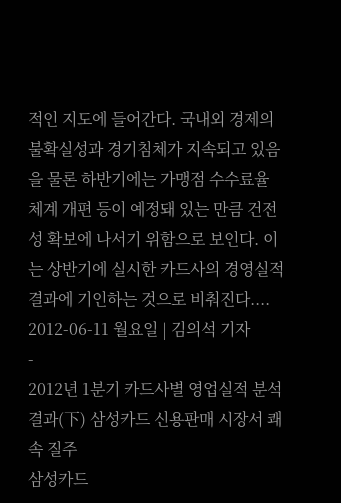적인 지도에 들어간다. 국내외 경제의 불확실성과 경기침체가 지속되고 있음을 물론 하반기에는 가맹점 수수료율 체계 개편 등이 예정돼 있는 만큼 건전성 확보에 나서기 위함으로 보인다. 이는 상반기에 실시한 카드사의 경영실적 결과에 기인하는 것으로 비춰진다....
2012-06-11 월요일 | 김의석 기자
-
2012년 1분기 카드사별 영업실적 분석 결과(下) 삼성카드 신용판매 시장서 쾌속 질주
삼성카드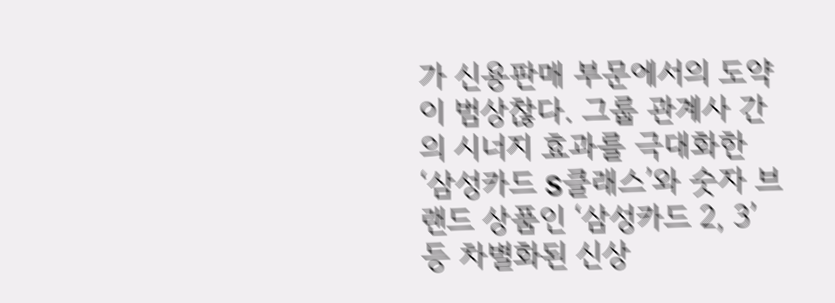가 신용판매 부문에서의 도약이 범상찮다. 그룹 관계사 간의 시너지 효과를 극대화한 ‘삼성카드 S클래스’와 숫자 브랜드 상품인 ‘삼성카드 2, 3’ 등 차별화된 신상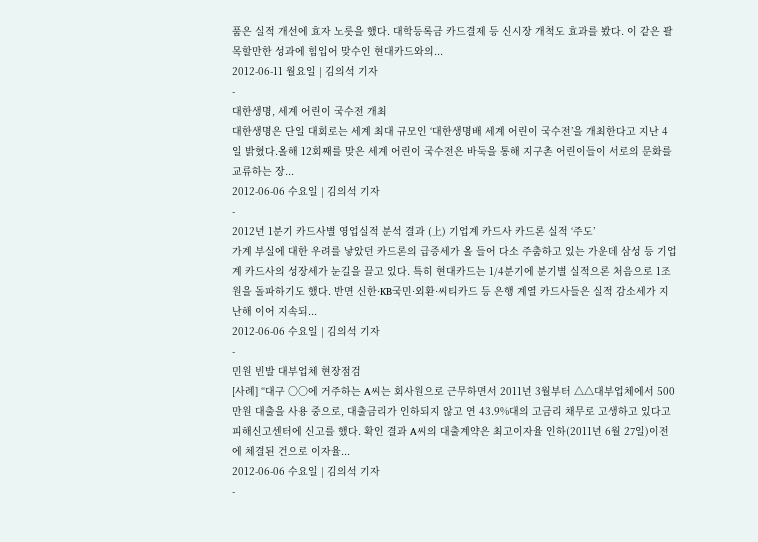품은 실적 개선에 효자 노릇을 했다. 대학등록금 카드결제 등 신시장 개척도 효과를 봤다. 이 같은 괄목할만한 성과에 힘입어 맞수인 현대카드와의...
2012-06-11 월요일 | 김의석 기자
-
대한생명, 세계 어린이 국수전 개최
대한생명은 단일 대회로는 세계 최대 규모인 ‘대한생명배 세계 어린이 국수전’을 개최한다고 지난 4일 밝혔다.올해 12회째를 맞은 세계 어린이 국수전은 바둑을 통해 지구촌 어린이들이 서로의 문화를 교류하는 장...
2012-06-06 수요일 | 김의석 기자
-
2012년 1분기 카드사별 영업실적 분석 결과 (上) 기업계 카드사 카드론 실적 ‘주도’
가계 부실에 대한 우려를 낳았던 카드론의 급증세가 올 들어 다소 주춤하고 있는 가운데 삼성 등 기업계 카드사의 성장세가 눈길을 끌고 있다. 특히 현대카드는 1/4분기에 분기별 실적으론 처음으로 1조원을 돌파하기도 했다. 반면 신한·KB국민·외환·씨티카드 등 은행 계열 카드사들은 실적 감소세가 지난해 이어 지속되...
2012-06-06 수요일 | 김의석 기자
-
민원 빈발 대부업체 현장점검
[사례] “대구 ○○에 거주하는 A씨는 회사원으로 근무하면서 2011년 3월부터 △△대부업체에서 500만원 대출을 사용 중으로, 대출금리가 인하되지 않고 연 43.9%대의 고금리 채무로 고생하고 있다고 피해신고센터에 신고를 했다. 확인 결과 A씨의 대출계약은 최고이자율 인하(2011년 6월 27일)이전에 체결된 건으로 이자율...
2012-06-06 수요일 | 김의석 기자
-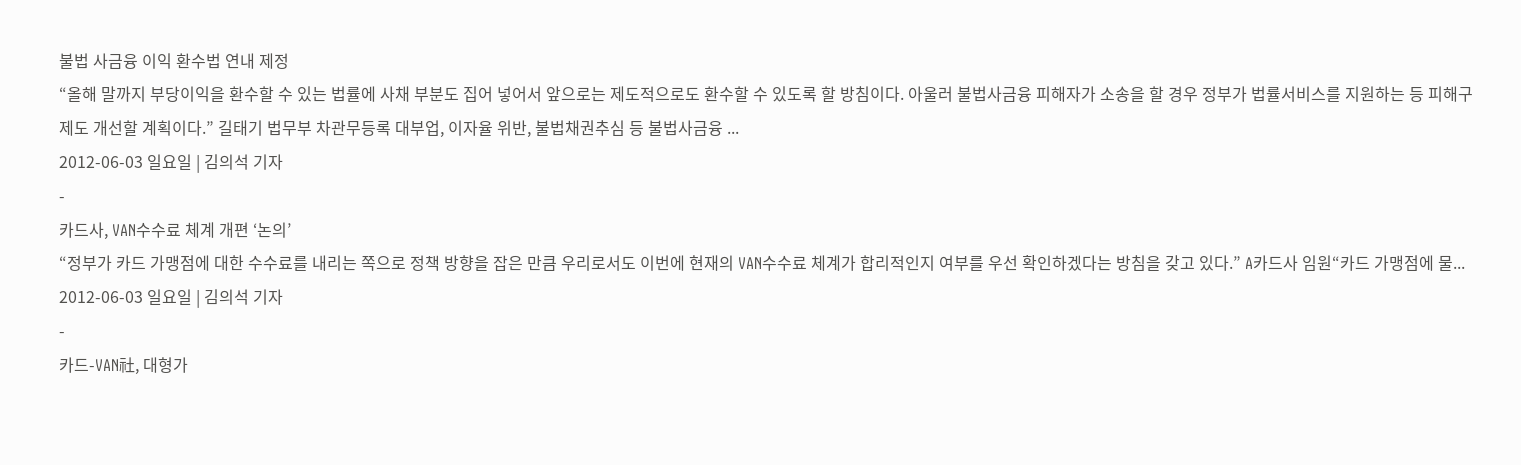불법 사금융 이익 환수법 연내 제정
“올해 말까지 부당이익을 환수할 수 있는 법률에 사채 부분도 집어 넣어서 앞으로는 제도적으로도 환수할 수 있도록 할 방침이다. 아울러 불법사금융 피해자가 소송을 할 경우 정부가 법률서비스를 지원하는 등 피해구제도 개선할 계획이다.” 길태기 법무부 차관무등록 대부업, 이자율 위반, 불법채권추심 등 불법사금융 ...
2012-06-03 일요일 | 김의석 기자
-
카드사, VAN수수료 체계 개편 ‘논의’
“정부가 카드 가맹점에 대한 수수료를 내리는 쪽으로 정책 방향을 잡은 만큼 우리로서도 이번에 현재의 VAN수수료 체계가 합리적인지 여부를 우선 확인하겠다는 방침을 갖고 있다.” A카드사 임원“카드 가맹점에 물...
2012-06-03 일요일 | 김의석 기자
-
카드-VAN社, 대형가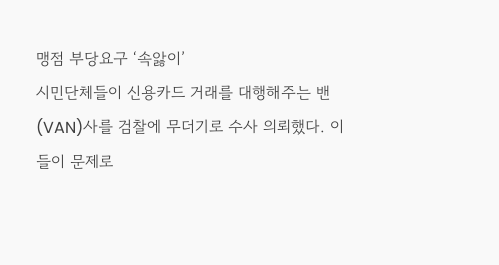맹점 부당요구 ‘속앓이’
시민단체들이 신용카드 거래를 대행해주는 밴(VAN)사를 검찰에 무더기로 수사 의뢰했다. 이들이 문제로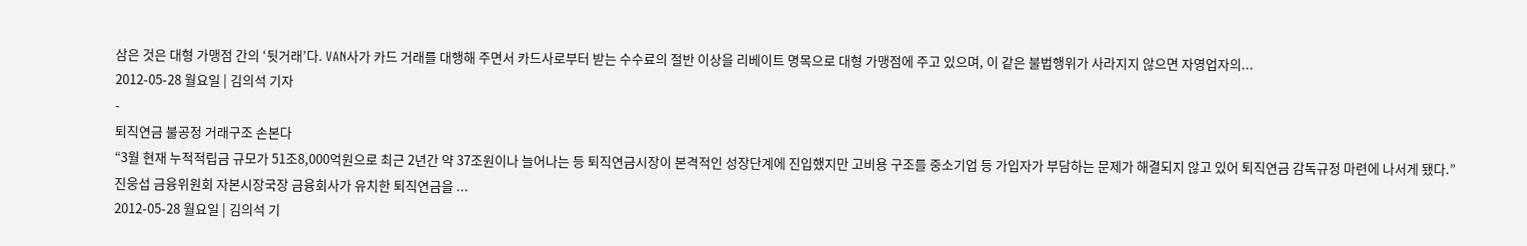삼은 것은 대형 가맹점 간의 ‘뒷거래’다. VAN사가 카드 거래를 대행해 주면서 카드사로부터 받는 수수료의 절반 이상을 리베이트 명목으로 대형 가맹점에 주고 있으며, 이 같은 불법행위가 사라지지 않으면 자영업자의...
2012-05-28 월요일 | 김의석 기자
-
퇴직연금 불공정 거래구조 손본다
“3월 현재 누적적립금 규모가 51조8,000억원으로 최근 2년간 약 37조원이나 늘어나는 등 퇴직연금시장이 본격적인 성장단계에 진입했지만 고비용 구조를 중소기업 등 가입자가 부담하는 문제가 해결되지 않고 있어 퇴직연금 감독규정 마련에 나서게 됐다.” 진웅섭 금융위원회 자본시장국장 금융회사가 유치한 퇴직연금을 ...
2012-05-28 월요일 | 김의석 기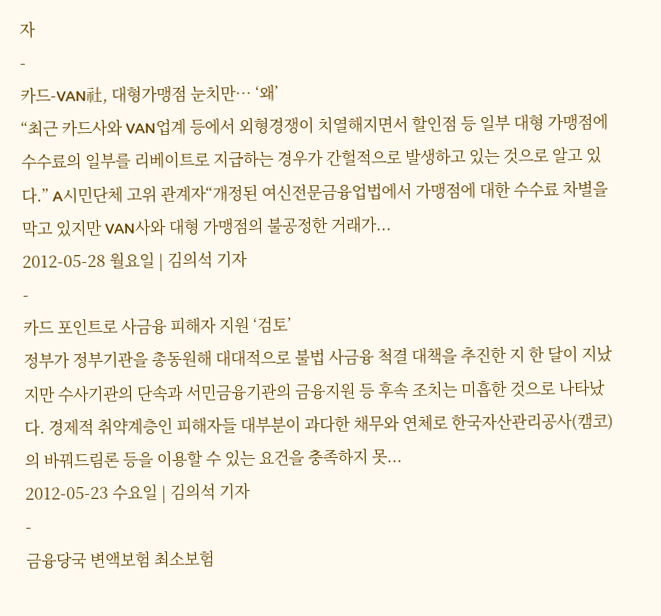자
-
카드-VAN社, 대형가맹점 눈치만… ‘왜’
“최근 카드사와 VAN업계 등에서 외형경쟁이 치열해지면서 할인점 등 일부 대형 가맹점에 수수료의 일부를 리베이트로 지급하는 경우가 간헐적으로 발생하고 있는 것으로 알고 있다.” A시민단체 고위 관계자“개정된 여신전문금융업법에서 가맹점에 대한 수수료 차별을 막고 있지만 VAN사와 대형 가맹점의 불공정한 거래가...
2012-05-28 월요일 | 김의석 기자
-
카드 포인트로 사금융 피해자 지원 ‘검토’
정부가 정부기관을 총동원해 대대적으로 불법 사금융 척결 대책을 추진한 지 한 달이 지났지만 수사기관의 단속과 서민금융기관의 금융지원 등 후속 조치는 미흡한 것으로 나타났다. 경제적 취약계층인 피해자들 대부분이 과다한 채무와 연체로 한국자산관리공사(캠코)의 바꿔드림론 등을 이용할 수 있는 요건을 충족하지 못...
2012-05-23 수요일 | 김의석 기자
-
금융당국 변액보험 최소보험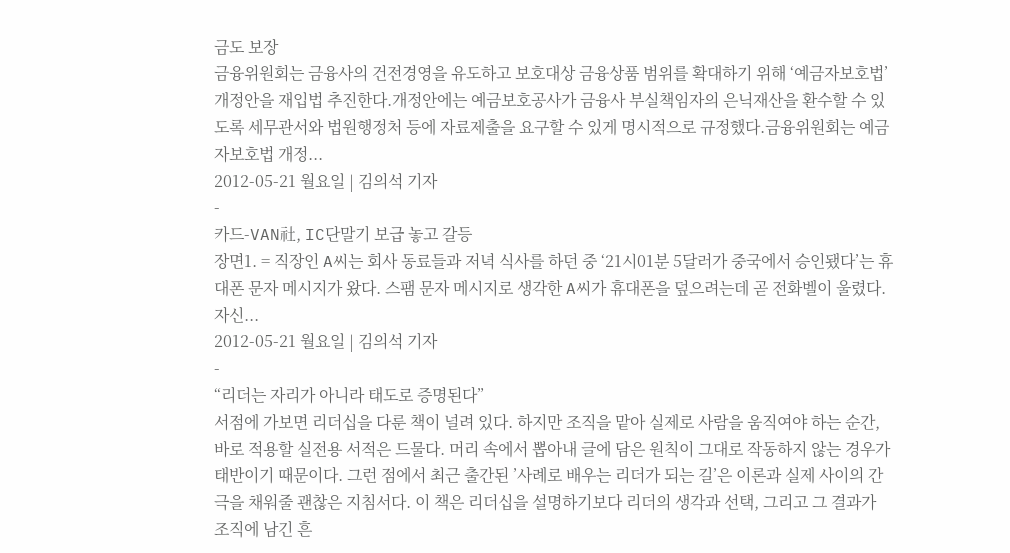금도 보장
금융위원회는 금융사의 건전경영을 유도하고 보호대상 금융상품 범위를 확대하기 위해 ‘예금자보호법’ 개정안을 재입법 추진한다.개정안에는 예금보호공사가 금융사 부실책임자의 은닉재산을 환수할 수 있도록 세무관서와 법원행정처 등에 자료제출을 요구할 수 있게 명시적으로 규정했다.금융위원회는 예금자보호법 개정...
2012-05-21 월요일 | 김의석 기자
-
카드-VAN社, IC단말기 보급 놓고 갈등
장면1. = 직장인 A씨는 회사 동료들과 저녁 식사를 하던 중 ‘21시01분 5달러가 중국에서 승인됐다’는 휴대폰 문자 메시지가 왔다. 스팸 문자 메시지로 생각한 A씨가 휴대폰을 덮으려는데 곧 전화벨이 울렸다. 자신...
2012-05-21 월요일 | 김의석 기자
-
“리더는 자리가 아니라 태도로 증명된다”
서점에 가보면 리더십을 다룬 책이 널려 있다. 하지만 조직을 맡아 실제로 사람을 움직여야 하는 순간, 바로 적용할 실전용 서적은 드물다. 머리 속에서 뽑아내 글에 담은 원칙이 그대로 작동하지 않는 경우가 태반이기 때문이다. 그런 점에서 최근 출간된 ’사례로 배우는 리더가 되는 길’은 이론과 실제 사이의 간극을 채워줄 괜찮은 지침서다. 이 책은 리더십을 설명하기보다 리더의 생각과 선택, 그리고 그 결과가 조직에 남긴 흔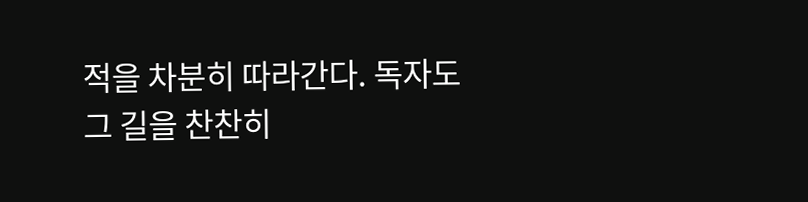적을 차분히 따라간다. 독자도 그 길을 찬찬히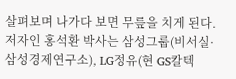살펴보며 나가다 보면 무릎을 치게 된다. 저자인 홍석환 박사는 삼성그룹(비서실·삼성경제연구소), LG정유(현 GS칼텍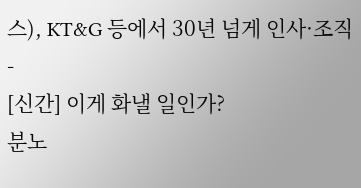스), KT&G 등에서 30년 넘게 인사·조직
-
[신간] 이게 화낼 일인가?
분노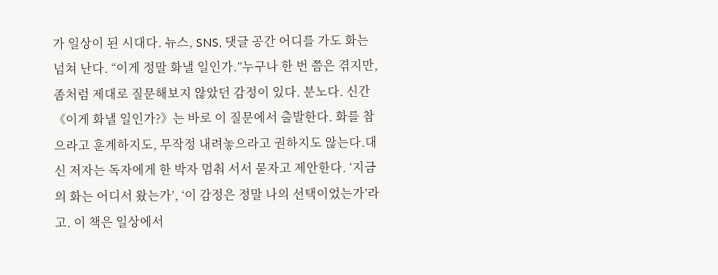가 일상이 된 시대다. 뉴스, SNS, 댓글 공간 어디를 가도 화는 넘쳐 난다. “이게 정말 화낼 일인가.”누구나 한 번 쯤은 겪지만, 좀처럼 제대로 질문해보지 않았던 감정이 있다. 분노다. 신간 《이게 화낼 일인가?》는 바로 이 질문에서 출발한다. 화를 참으라고 훈계하지도, 무작정 내려놓으라고 권하지도 않는다.대신 저자는 독자에게 한 박자 멈춰 서서 묻자고 제안한다. ‘지금의 화는 어디서 왔는가’, ‘이 감정은 정말 나의 선택이었는가’라고. 이 책은 일상에서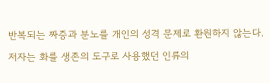반복되는 짜증과 분노를 개인의 성격 문제로 환원하지 않는다. 저자는 화를 생존의 도구로 사용했던 인류의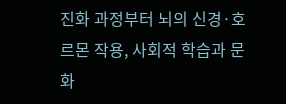진화 과정부터 뇌의 신경·호르몬 작용, 사회적 학습과 문화